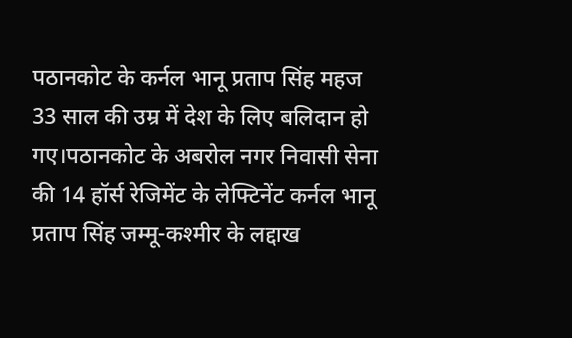पठानकोट के कर्नल भानू प्रताप सिंह महज 33 साल की उम्र में देश के लिए बलिदान हो गए।पठानकोट के अबरोल नगर निवासी सेना की 14 हॉर्स रेजिमेंट के लेफ्टिनेंट कर्नल भानू प्रताप सिंह जम्मू-कश्मीर के लद्दाख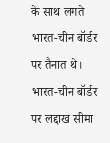के साथ लगते भारत-चीन बॉर्डर पर तैनात थे।
भारत-चीन बॉर्डर पर लद्दाख सीमा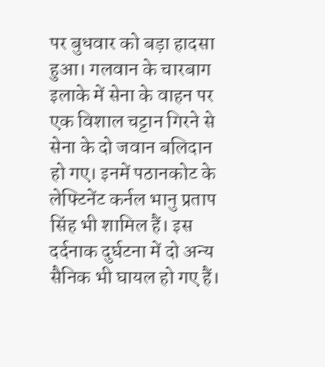पर बुधवार को बड़ा हादसा हुआ। गलवान के चारबाग इलाके में सेना के वाहन पर एक विशाल चट्टान गिरने से सेना के दो जवान बलिदान हो गए। इनमें पठानकोट के लेफ्टिनेंट कर्नल भानु प्रताप सिंह भी शामिल हैं। इस दर्दनाक दुर्घटना में दो अन्य सैनिक भी घायल हो गए हैं।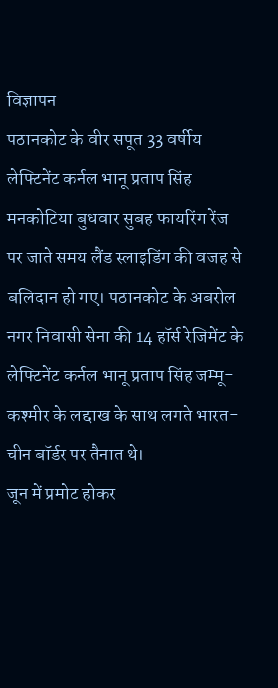विज्ञापन
पठानकोट के वीर सपूत 33 वर्षीय लेफ्टिनेंट कर्नल भानू प्रताप सिंह मनकोटिया बुधवार सुबह फायरिंग रेंज पर जाते समय लैंड स्लाइडिंग की वजह से बलिदान हो गए। पठानकोट के अबरोल नगर निवासी सेना की 14 हॉर्स रेजिमेंट के लेफ्टिनेंट कर्नल भानू प्रताप सिंह जम्मू-कश्मीर के लद्दाख के साथ लगते भारत-चीन बॉर्डर पर तैनात थे।
जून में प्रमोट होकर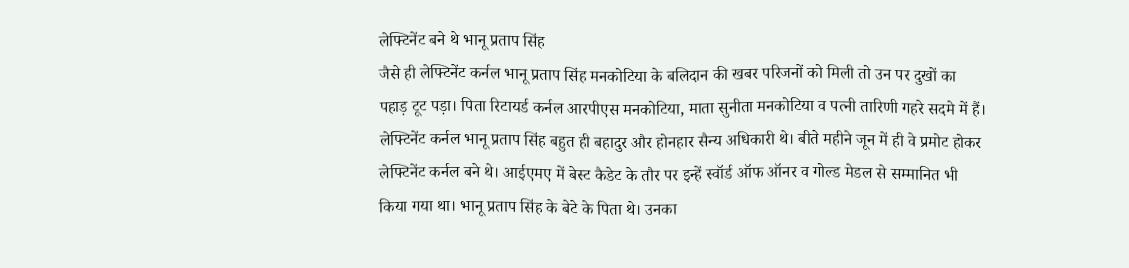लेफ्टिनेंट बने थे भानू प्रताप सिंह
जैसे ही लेफ्टिनेंट कर्नल भानू प्रताप सिंह मनकोटिया के बलिदान की खबर परिजनों को मिली तो उन पर दुखों का पहाड़ टूट पड़ा। पिता रिटायर्ड कर्नल आरपीएस मनकोटिया, माता सुनीता मनकोटिया व पत्नी तारिणी गहरे सदमे में हैं। लेफ्टिनेंट कर्नल भानू प्रताप सिंह बहुत ही बहादुर और होनहार सैन्य अधिकारी थे। बीते महीने जून में ही वे प्रमोट होकर लेफ्टिनेंट कर्नल बने थे। आईएमए में बेस्ट कैडेट के तौर पर इन्हें स्वॉर्ड ऑफ ऑनर व गोल्ड मेडल से सम्मानित भी किया गया था। भानू प्रताप सिंह के बेटे के पिता थे। उनका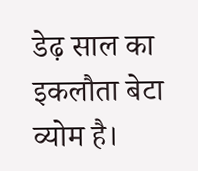डेढ़ साल का इकलौता बेटा व्योम है।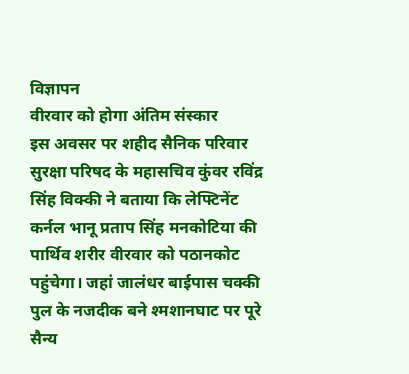विज्ञापन
वीरवार को होगा अंतिम संस्कार
इस अवसर पर शहीद सैनिक परिवार सुरक्षा परिषद के महासचिव कुंवर रविंद्र सिंह विक्की ने बताया कि लेफ्टिनेंट कर्नल भानू प्रताप सिंह मनकोटिया की पार्थिव शरीर वीरवार को पठानकोट पहुंचेगा। जहां जालंधर बाईपास चक्की पुल के नजदीक बने श्मशानघाट पर पूरे सैन्य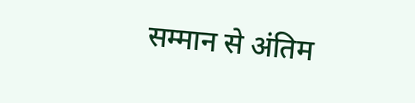सम्मान से अंतिम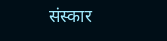संस्कार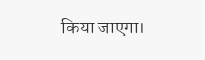किया जाएगा।